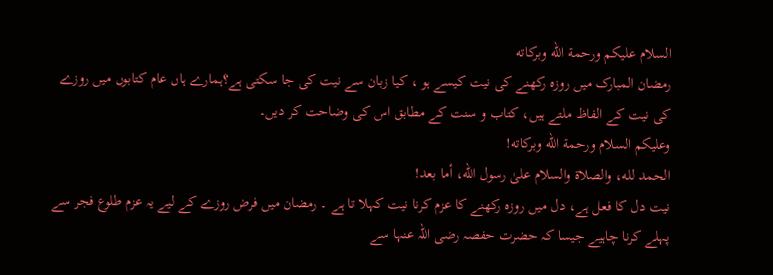السلام عليكم ورحمة الله وبركاته
رمضان المبارک میں روزہ رکھنے کی نیت کیسے ہو ، کیا زبان سے نیت کی جا سکتی ہے؟ہمارے ہاں عام کتابوں میں روزے کی نیت کے الفاظ ملتے ہیں، کتاب و سنت کے مطابق اس کی وضاحت کر دیں۔
وعلیکم السلام ورحمة الله وبرکاته!
الحمد لله، والصلاة والسلام علىٰ رسول الله، أما بعد!
نیت دل کا فعل ہے، دل میں روزہ رکھنے کا عزم کرنا نیت کہلا تا ہے ۔ رمضان میں فرض روزے کے لیے یہ عزم طلوع فجر سے پہلے کرنا چاہیے جیسا کہ حضرت حفصہ رضی اللہ عنہا سے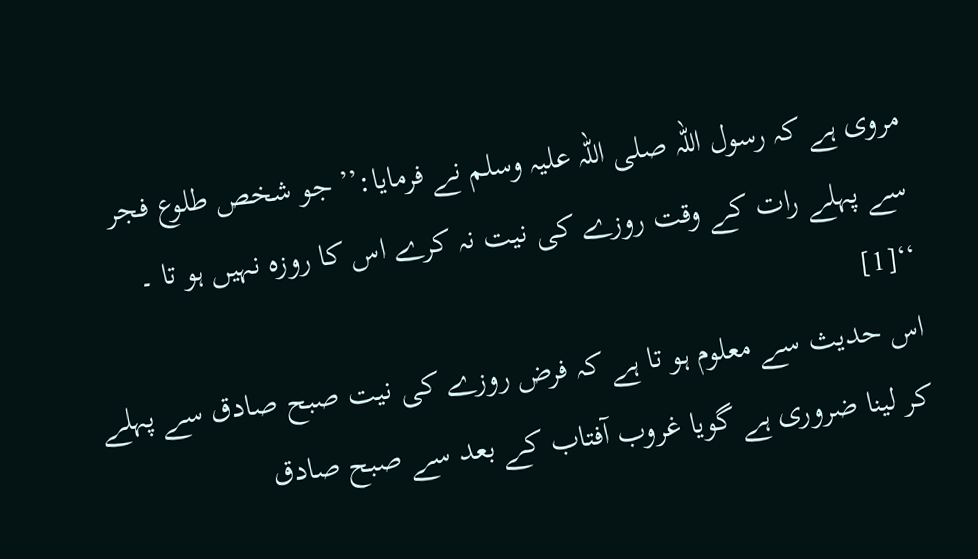مروی ہے کہ رسول اللہ صلی اللہ علیہ وسلم نے فرمایا:’’ جو شخص طلوع فجر سے پہلے رات کے وقت روزے کی نیت نہ کرے اس کا روزہ نہیں ہو تا ۔ ‘‘[1]
اس حدیث سے معلوم ہو تا ہے کہ فرض روزے کی نیت صبح صادق سے پہلے کر لینا ضروری ہے گویا غروب آفتاب کے بعد سے صبح صادق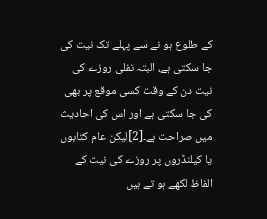کے طلوع ہو نے سے پہلے تک نیت کی جا سکتی ہے، البتہ نفلی روزے کی نیت دن کے وقت کسی موقع پر بھی کی جا سکتی ہے اور اس کی احادیث میں صراحت ہے۔[2]لیکن عام کتابوں یا کیلنڈروں پر روزے کی نیت کے الفاظ لکھے ہو تے ہیں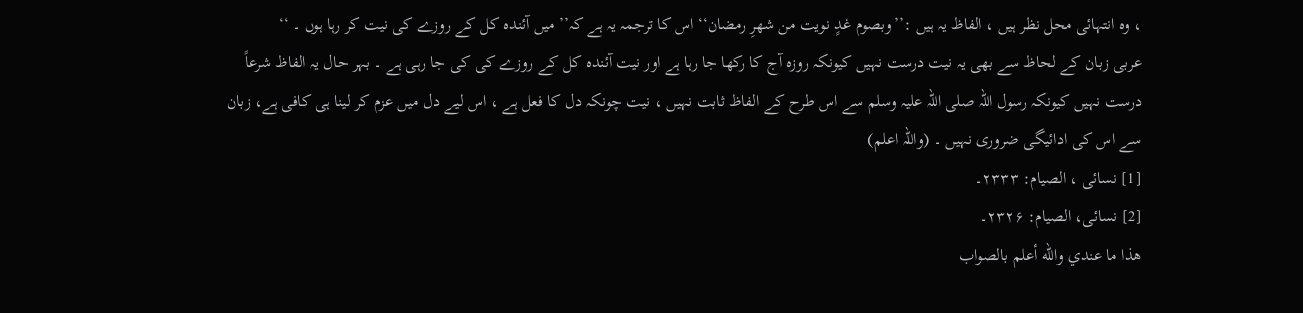، وہ انتہائی محل نظر ہیں ، الفاظ یہ ہیں :’’وبصوم غدٍ نویت من شھرِ رمضان‘‘ اس کا ترجمہ یہ ہے کہ’’ میں آئندہ کل کے روزے کی نیت کر رہا ہوں ۔ ‘‘
عربی زبان کے لحاظ سے بھی یہ نیت درست نہیں کیونکہ روزہ آج کا رکھا جا رہا ہے اور نیت آئندہ کل کے روزے کی کی جا رہی ہے ۔ بہر حال یہ الفاظ شرعاً درست نہیں کیونکہ رسول اللہ صلی اللہ علیہ وسلم سے اس طرح کے الفاظ ثابت نہیں ، نیت چونکہ دل کا فعل ہے ، اس لیے دل میں عزم کر لینا ہی کافی ہے، زبان سے اس کی ادائیگی ضروری نہیں ۔ (واللہ اعلم)
[1] نسائی ، الصیام: ۲۳۳۳۔
[2] نسائی، الصیام: ۲۳۲۶۔
ھذا ما عندي والله أعلم بالصواب